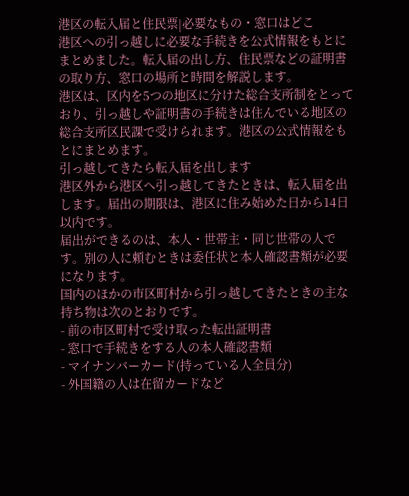港区の転入届と住民票|必要なもの・窓口はどこ
港区への引っ越しに必要な手続きを公式情報をもとにまとめました。転入届の出し方、住民票などの証明書の取り方、窓口の場所と時間を解説します。
港区は、区内を5つの地区に分けた総合支所制をとっており、引っ越しや証明書の手続きは住んでいる地区の総合支所区民課で受けられます。港区の公式情報をもとにまとめます。
引っ越してきたら転入届を出します
港区外から港区へ引っ越してきたときは、転入届を出します。届出の期限は、港区に住み始めた日から14日以内です。
届出ができるのは、本人・世帯主・同じ世帯の人です。別の人に頼むときは委任状と本人確認書類が必要になります。
国内のほかの市区町村から引っ越してきたときの主な持ち物は次のとおりです。
- 前の市区町村で受け取った転出証明書
- 窓口で手続きをする人の本人確認書類
- マイナンバーカード(持っている人全員分)
- 外国籍の人は在留カードなど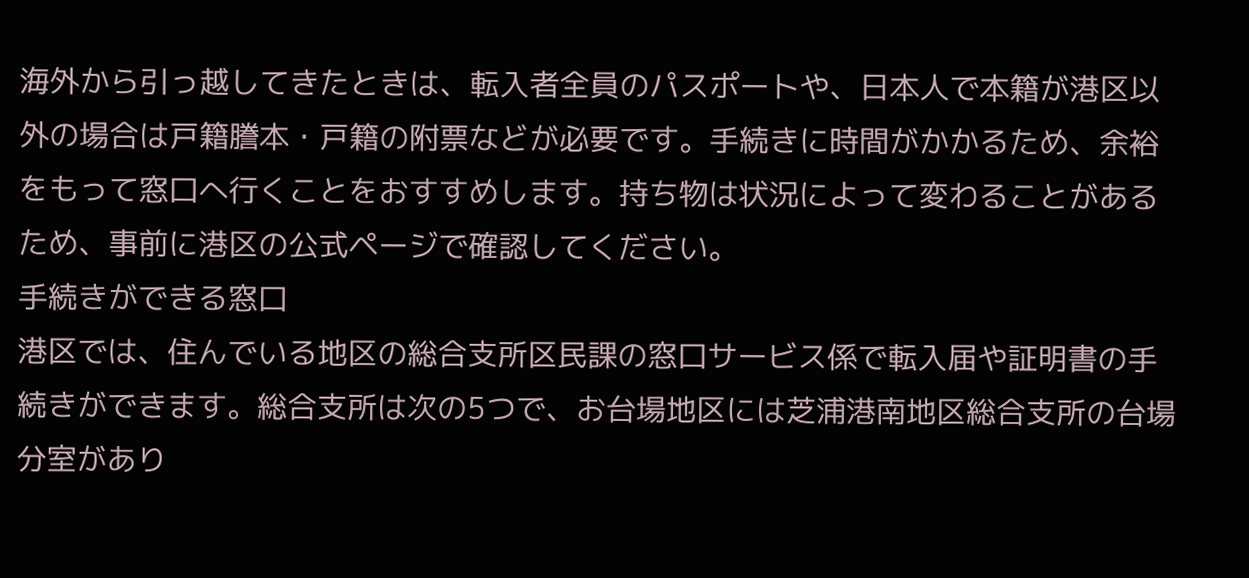海外から引っ越してきたときは、転入者全員のパスポートや、日本人で本籍が港区以外の場合は戸籍謄本・戸籍の附票などが必要です。手続きに時間がかかるため、余裕をもって窓口へ行くことをおすすめします。持ち物は状況によって変わることがあるため、事前に港区の公式ページで確認してください。
手続きができる窓口
港区では、住んでいる地区の総合支所区民課の窓口サービス係で転入届や証明書の手続きができます。総合支所は次の5つで、お台場地区には芝浦港南地区総合支所の台場分室があり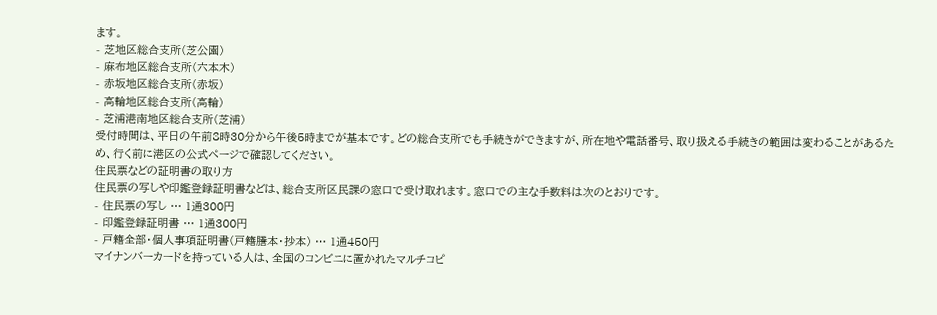ます。
- 芝地区総合支所(芝公園)
- 麻布地区総合支所(六本木)
- 赤坂地区総合支所(赤坂)
- 高輪地区総合支所(高輪)
- 芝浦港南地区総合支所(芝浦)
受付時間は、平日の午前8時30分から午後5時までが基本です。どの総合支所でも手続きができますが、所在地や電話番号、取り扱える手続きの範囲は変わることがあるため、行く前に港区の公式ページで確認してください。
住民票などの証明書の取り方
住民票の写しや印鑑登録証明書などは、総合支所区民課の窓口で受け取れます。窓口での主な手数料は次のとおりです。
- 住民票の写し … 1通300円
- 印鑑登録証明書 … 1通300円
- 戸籍全部・個人事項証明書(戸籍謄本・抄本) … 1通450円
マイナンバーカードを持っている人は、全国のコンビニに置かれたマルチコピ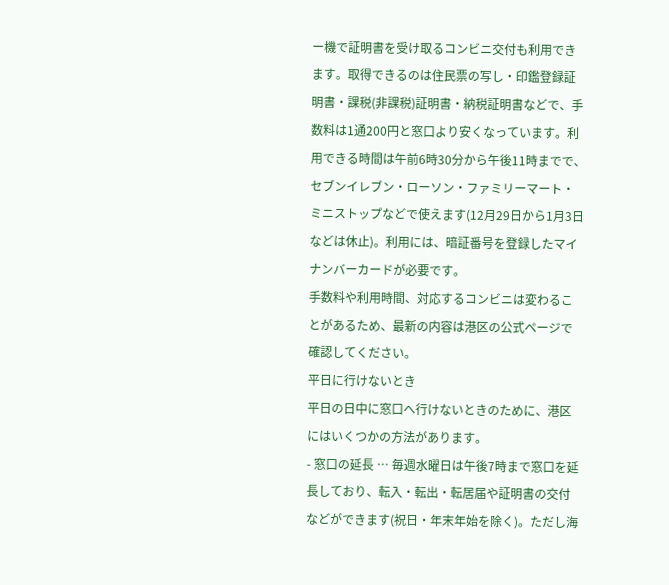ー機で証明書を受け取るコンビニ交付も利用できます。取得できるのは住民票の写し・印鑑登録証明書・課税(非課税)証明書・納税証明書などで、手数料は1通200円と窓口より安くなっています。利用できる時間は午前6時30分から午後11時までで、セブンイレブン・ローソン・ファミリーマート・ミニストップなどで使えます(12月29日から1月3日などは休止)。利用には、暗証番号を登録したマイナンバーカードが必要です。
手数料や利用時間、対応するコンビニは変わることがあるため、最新の内容は港区の公式ページで確認してください。
平日に行けないとき
平日の日中に窓口へ行けないときのために、港区にはいくつかの方法があります。
- 窓口の延長 … 毎週水曜日は午後7時まで窓口を延長しており、転入・転出・転居届や証明書の交付などができます(祝日・年末年始を除く)。ただし海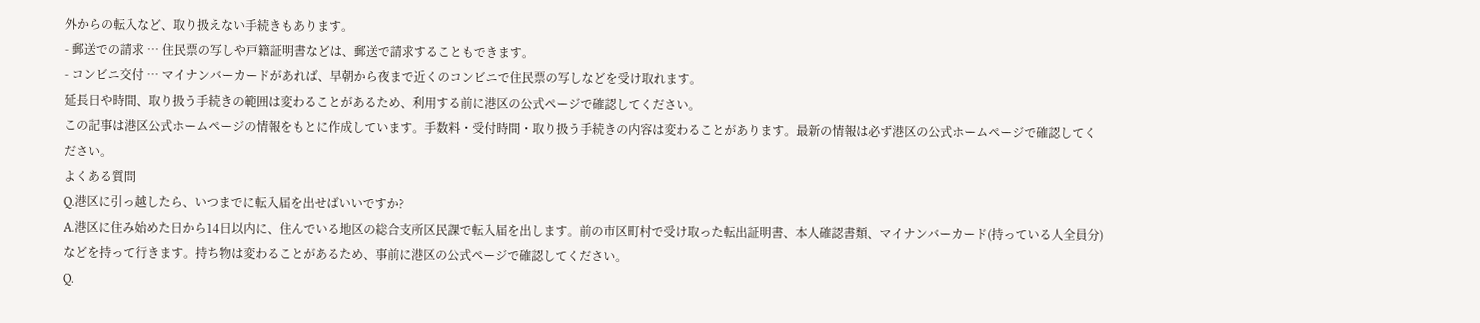外からの転入など、取り扱えない手続きもあります。
- 郵送での請求 … 住民票の写しや戸籍証明書などは、郵送で請求することもできます。
- コンビニ交付 … マイナンバーカードがあれば、早朝から夜まで近くのコンビニで住民票の写しなどを受け取れます。
延長日や時間、取り扱う手続きの範囲は変わることがあるため、利用する前に港区の公式ページで確認してください。
この記事は港区公式ホームページの情報をもとに作成しています。手数料・受付時間・取り扱う手続きの内容は変わることがあります。最新の情報は必ず港区の公式ホームページで確認してください。
よくある質問
Q.港区に引っ越したら、いつまでに転入届を出せばいいですか?
A.港区に住み始めた日から14日以内に、住んでいる地区の総合支所区民課で転入届を出します。前の市区町村で受け取った転出証明書、本人確認書類、マイナンバーカード(持っている人全員分)などを持って行きます。持ち物は変わることがあるため、事前に港区の公式ページで確認してください。
Q.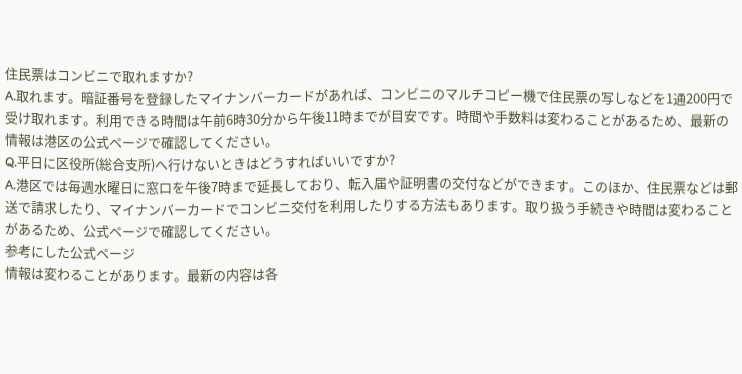住民票はコンビニで取れますか?
A.取れます。暗証番号を登録したマイナンバーカードがあれば、コンビニのマルチコピー機で住民票の写しなどを1通200円で受け取れます。利用できる時間は午前6時30分から午後11時までが目安です。時間や手数料は変わることがあるため、最新の情報は港区の公式ページで確認してください。
Q.平日に区役所(総合支所)へ行けないときはどうすればいいですか?
A.港区では毎週水曜日に窓口を午後7時まで延長しており、転入届や証明書の交付などができます。このほか、住民票などは郵送で請求したり、マイナンバーカードでコンビニ交付を利用したりする方法もあります。取り扱う手続きや時間は変わることがあるため、公式ページで確認してください。
参考にした公式ページ
情報は変わることがあります。最新の内容は各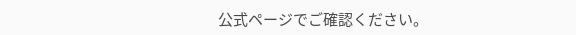公式ページでご確認ください。